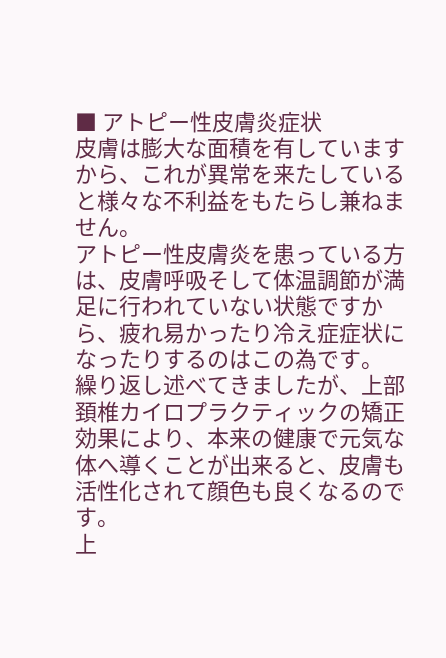■ アトピー性皮膚炎症状
皮膚は膨大な面積を有していますから、これが異常を来たしていると様々な不利益をもたらし兼ねません。
アトピー性皮膚炎を患っている方は、皮膚呼吸そして体温調節が満足に行われていない状態ですから、疲れ易かったり冷え症症状になったりするのはこの為です。
繰り返し述べてきましたが、上部頚椎カイロプラクティックの矯正効果により、本来の健康で元気な体へ導くことが出来ると、皮膚も活性化されて顔色も良くなるのです。
上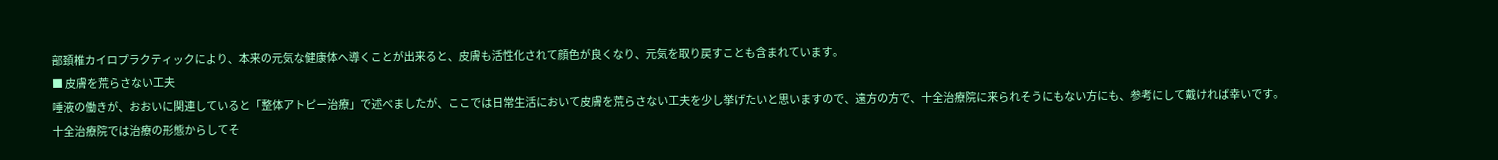部頚椎カイロプラクティックにより、本来の元気な健康体へ導くことが出来ると、皮膚も活性化されて顔色が良くなり、元気を取り戻すことも含まれています。
■ 皮膚を荒らさない工夫
唾液の働きが、おおいに関連していると「整体アトピー治療」で述べましたが、ここでは日常生活において皮膚を荒らさない工夫を少し挙げたいと思いますので、遠方の方で、十全治療院に来られそうにもない方にも、参考にして戴ければ幸いです。
十全治療院では治療の形態からしてそ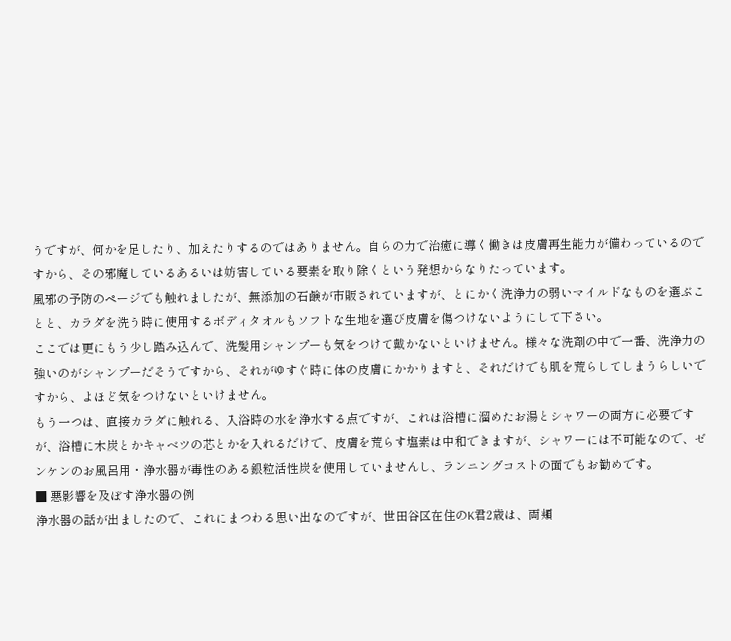うですが、何かを足したり、加えたりするのではありません。自らの力で治癒に導く働きは皮膚再生能力が備わっているのですから、その邪魔しているあるいは妨害している要素を取り除くという発想からなりたっています。
風邪の予防のページでも触れましたが、無添加の石鹸が市販されていますが、とにかく洗浄力の弱いマイルドなものを選ぶことと、カラダを洗う時に使用するボディタオルもソフトな生地を選び皮膚を傷つけないようにして下さい。
ここでは更にもう少し踏み込んで、洗髪用シャンプーも気をつけて戴かないといけません。様々な洗剤の中で一番、洗浄力の強いのがシャンプーだそうですから、それがゆすぐ時に体の皮膚にかかりますと、それだけでも肌を荒らしてしまうらしいですから、よほど気をつけないといけません。
もう一つは、直接カラダに触れる、入浴時の水を浄水する点ですが、これは浴槽に溜めたお湯とシャワーの両方に必要ですが、浴槽に木炭とかキャベツの芯とかを入れるだけで、皮膚を荒らす塩素は中和できますが、シャワーには不可能なので、ゼンケンのお風呂用・浄水器が毒性のある銀粒活性炭を使用していませんし、ランニングコストの面でもお勧めです。
■ 悪影響を及ぼす浄水器の例
浄水器の話が出ましたので、これにまつわる思い出なのですが、世田谷区在住のK君2歳は、両頬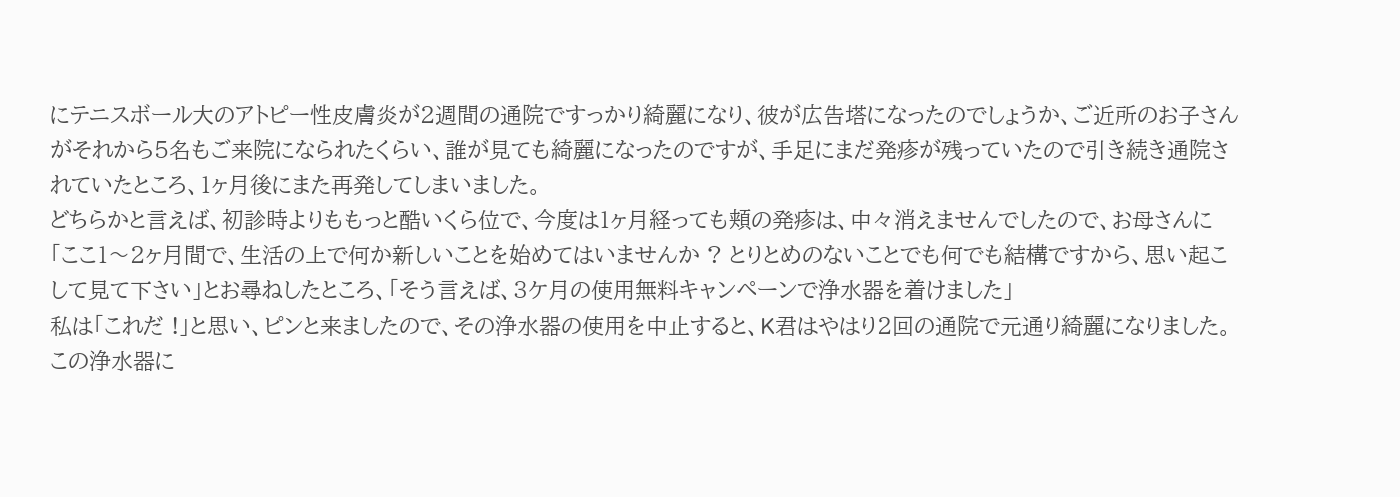にテニスボール大のアトピー性皮膚炎が2週間の通院ですっかり綺麗になり、彼が広告塔になったのでしょうか、ご近所のお子さんがそれから5名もご来院になられたくらい、誰が見ても綺麗になったのですが、手足にまだ発疹が残っていたので引き続き通院されていたところ、1ヶ月後にまた再発してしまいました。
どちらかと言えば、初診時よりももっと酷いくら位で、今度は1ヶ月経っても頬の発疹は、中々消えませんでしたので、お母さんに「ここ1〜2ヶ月間で、生活の上で何か新しいことを始めてはいませんか ? とりとめのないことでも何でも結構ですから、思い起こして見て下さい」とお尋ねしたところ、「そう言えば、3ケ月の使用無料キャンペーンで浄水器を着けました」
私は「これだ !」と思い、ピンと来ましたので、その浄水器の使用を中止すると、K君はやはり2回の通院で元通り綺麗になりました。
この浄水器に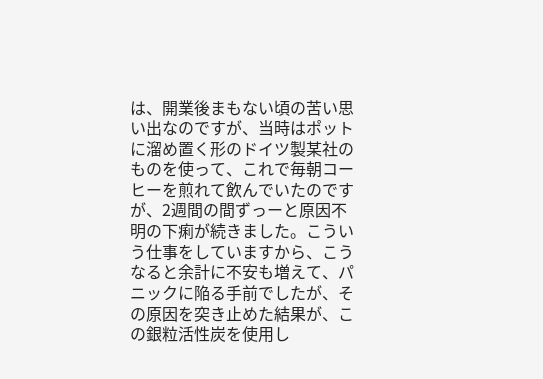は、開業後まもない頃の苦い思い出なのですが、当時はポットに溜め置く形のドイツ製某社のものを使って、これで毎朝コーヒーを煎れて飲んでいたのですが、2週間の間ずっーと原因不明の下痢が続きました。こういう仕事をしていますから、こうなると余計に不安も増えて、パニックに陥る手前でしたが、その原因を突き止めた結果が、この銀粒活性炭を使用し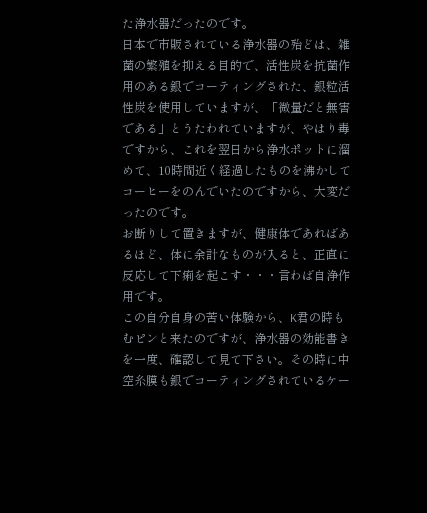た浄水器だったのです。
日本で市販されている浄水器の殆どは、雑菌の繁殖を抑える目的で、活性炭を抗菌作用のある銀でコーティングされた、銀粒活性炭を使用していますが、「微量だと無害である」とうたわれていますが、やはり毒ですから、これを翌日から浄水ポットに溜めて、10時間近く経過したものを沸かしてコーヒーをのんでいたのですから、大変だったのです。
お断りして置きますが、健康体であればあるほど、体に余計なものが入ると、正直に反応して下痢を起こす・・・言わば自浄作用です。
この自分自身の苦い体験から、K君の時もむピンと来たのですが、浄水器の効能書きを一度、確認して見て下さい。その時に中空糸膜も銀でコーティングされているケー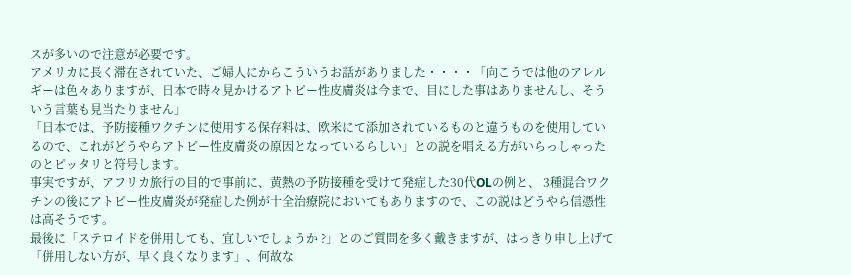スが多いので注意が必要です。
アメリカに長く滞在されていた、ご婦人にからこういうお話がありました・・・・「向こうでは他のアレルギーは色々ありますが、日本で時々見かけるアトピー性皮膚炎は今まで、目にした事はありませんし、そういう言葉も見当たりません」
「日本では、予防接種ワクチンに使用する保存料は、欧米にて添加されているものと違うものを使用しているので、これがどうやらアトピー性皮膚炎の原因となっているらしい」との説を唱える方がいらっしゃったのとピッタリと符号します。
事実ですが、アフリカ旅行の目的で事前に、黄熱の予防接種を受けて発症した30代OLの例と、 3種混合ワクチンの後にアトピー性皮膚炎が発症した例が十全治療院においてもありますので、この説はどうやら信憑性は高そうです。
最後に「ステロイドを併用しても、宜しいでしょうか ?」とのご質問を多く戴きますが、はっきり申し上げて「併用しない方が、早く良くなります」、何故な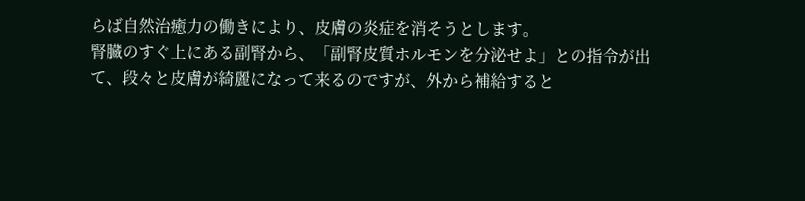らば自然治癒力の働きにより、皮膚の炎症を消そうとします。
腎臓のすぐ上にある副腎から、「副腎皮質ホルモンを分泌せよ」との指令が出て、段々と皮膚が綺麗になって来るのですが、外から補給すると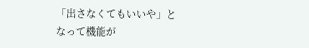「出さなくてもいいや」となって機能が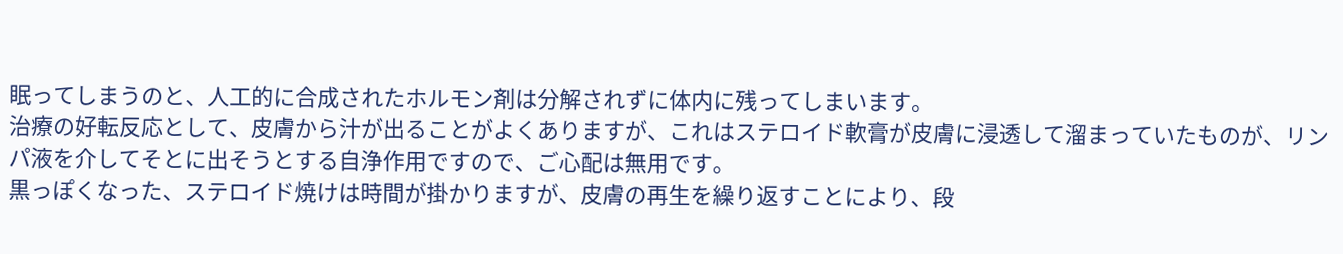眠ってしまうのと、人工的に合成されたホルモン剤は分解されずに体内に残ってしまいます。
治療の好転反応として、皮膚から汁が出ることがよくありますが、これはステロイド軟膏が皮膚に浸透して溜まっていたものが、リンパ液を介してそとに出そうとする自浄作用ですので、ご心配は無用です。
黒っぽくなった、ステロイド焼けは時間が掛かりますが、皮膚の再生を繰り返すことにより、段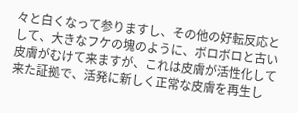々と白くなって参りますし、その他の好転反応として、大きなフケの塊のように、ボロボロと古い皮膚がむけて来ますが、これは皮膚が活性化して来た証拠で、活発に新しく正常な皮膚を再生し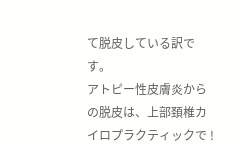て脱皮している訳です。
アトピー性皮膚炎からの脱皮は、上部頚椎カイロプラクティックで !